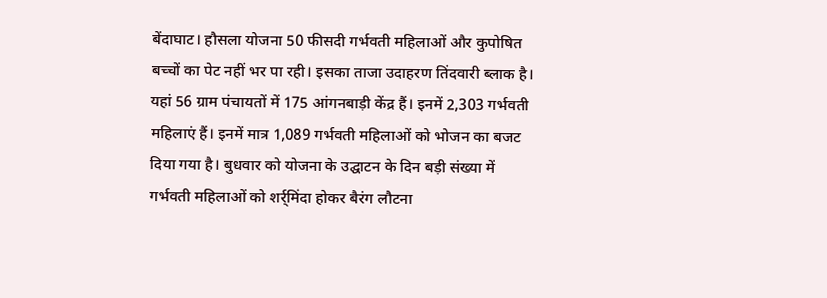बेंदाघाट। हौसला योजना 50 फीसदी गर्भवती महिलाओं और कुपोषित बच्चों का पेट नहीं भर पा रही। इसका ताजा उदाहरण तिंदवारी ब्लाक है। यहां 56 ग्राम पंचायतों में 175 आंगनबाड़ी केंद्र हैं। इनमें 2,303 गर्भवती महिलाएं हैं। इनमें मात्र 1,089 गर्भवती महिलाओं को भोजन का बजट दिया गया है। बुधवार को योजना के उद्घाटन के दिन बड़ी संख्या में गर्भवती महिलाओं को शर्र्मिंदा होकर बैरंग लौटना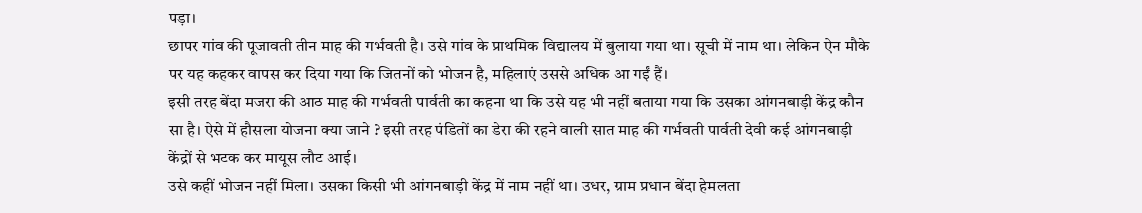पड़ा।
छापर गांव की पूजावती तीन माह की गर्भवती है। उसे गांव के प्राथमिक विद्यालय में बुलाया गया था। सूची में नाम था। लेकिन ऐन मौके पर यह कहकर वापस कर दिया गया कि जितनों को भोजन है, महिलाएं उससे अधिक आ गईं हैं।
इसी तरह बेंदा मजरा की आठ माह की गर्भवती पार्वती का कहना था कि उसे यह भी नहीं बताया गया कि उसका आंगनबाड़ी केंद्र कौन सा है। ऐसे में हौसला योजना क्या जाने ? इसी तरह पंडितों का डेरा की रहने वाली सात माह की गर्भवती पार्वती देवी कई आंगनबाड़ी केंद्रों से भटक कर मायूस लौट आई।
उसे कहीं भोजन नहीं मिला। उसका किसी भी आंगनबाड़ी केंद्र में नाम नहीं था। उधर, ग्राम प्रधान बेंदा हेमलता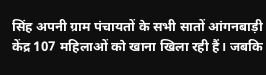सिंह अपनी ग्राम पंचायतों के सभी सातों आंगनबाड़ी केंद्र 107 महिलाओं को खाना खिला रही हैं। जबकि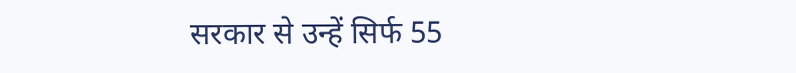सरकार से उन्हें सिर्फ 55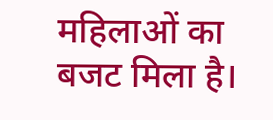महिलाओं का बजट मिला है।